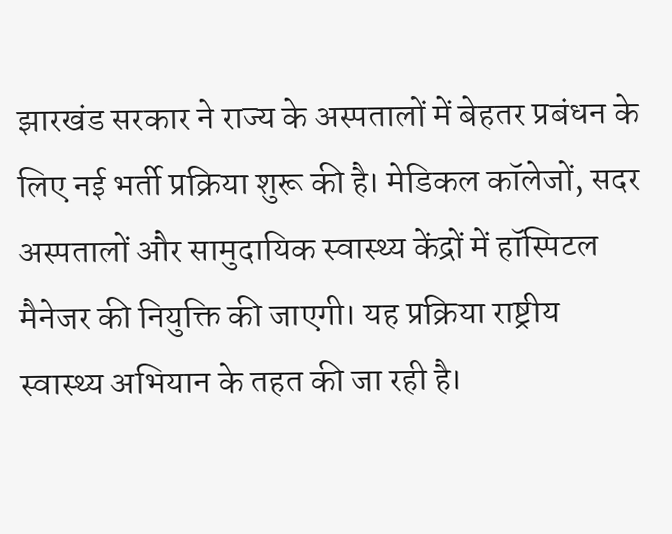झारखंड सरकार ने राज्य के अस्पतालों में बेहतर प्रबंधन के लिए नई भर्ती प्रक्रिया शुरू की है। मेडिकल कॉलेजों, सदर अस्पतालों और सामुदायिक स्वास्थ्य केंद्रों में हॉस्पिटल मैनेजर की नियुक्ति की जाएगी। यह प्रक्रिया राष्ट्रीय स्वास्थ्य अभियान के तहत की जा रही है।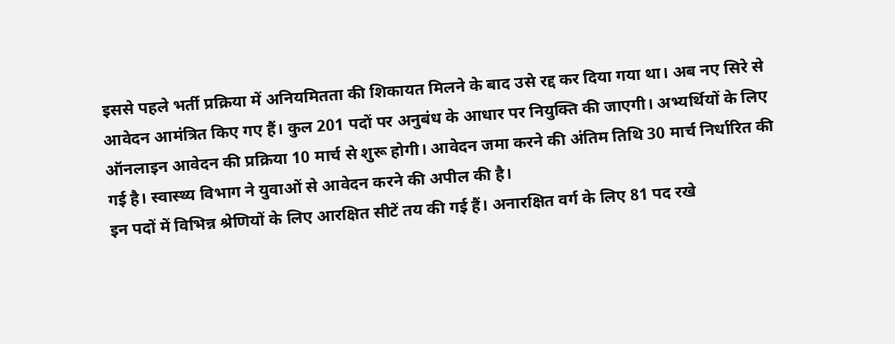इससे पहले भर्ती प्रक्रिया में अनियमितता की शिकायत मिलने के बाद उसे रद्द कर दिया गया था। अब नए सिरे से आवेदन आमंत्रित किए गए हैं। कुल 201 पदों पर अनुबंध के आधार पर नियुक्ति की जाएगी। अभ्यर्थियों के लिए ऑनलाइन आवेदन की प्रक्रिया 10 मार्च से शुरू होगी। आवेदन जमा करने की अंतिम तिथि 30 मार्च निर्धारित की गई है। स्वास्थ्य विभाग ने युवाओं से आवेदन करने की अपील की है।
इन पदों में विभिन्न श्रेणियों के लिए आरक्षित सीटें तय की गई हैं। अनारक्षित वर्ग के लिए 81 पद रखे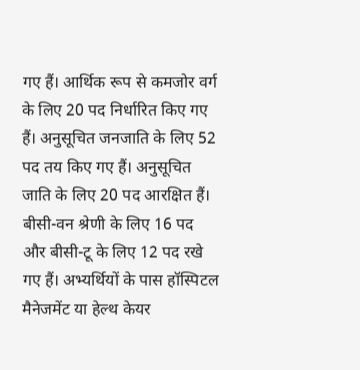गए हैं। आर्थिक रूप से कमजोर वर्ग के लिए 20 पद निर्धारित किए गए हैं। अनुसूचित जनजाति के लिए 52 पद तय किए गए हैं। अनुसूचित जाति के लिए 20 पद आरक्षित हैं। बीसी-वन श्रेणी के लिए 16 पद और बीसी-टू के लिए 12 पद रखे गए हैं। अभ्यर्थियों के पास हॉस्पिटल मैनेजमेंट या हेल्थ केयर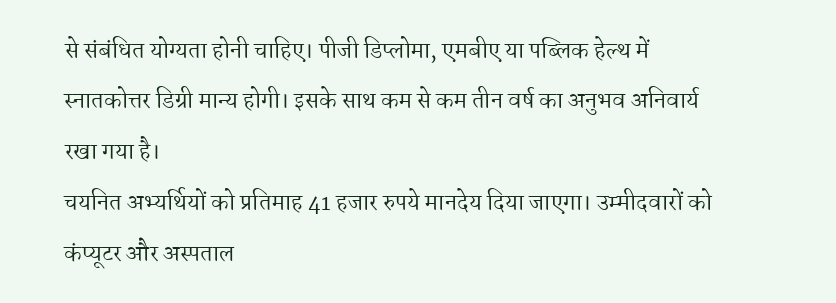से संबंधित योग्यता होनी चाहिए। पीजी डिप्लोमा, एमबीए या पब्लिक हेल्थ में स्नातकोत्तर डिग्री मान्य होगी। इसके साथ कम से कम तीन वर्ष का अनुभव अनिवार्य रखा गया है।
चयनित अभ्यर्थियों को प्रतिमाह 41 हजार रुपये मानदेय दिया जाएगा। उम्मीदवारों को कंप्यूटर और अस्पताल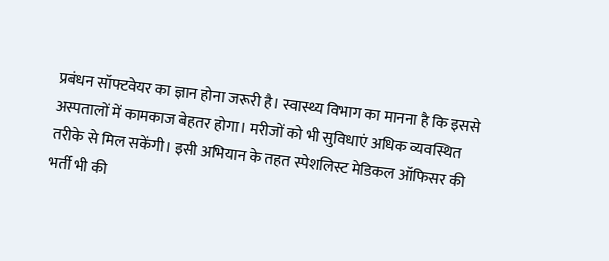प्रबंधन सॉफ्टवेयर का ज्ञान होना जरूरी है। स्वास्थ्य विभाग का मानना है कि इससे अस्पतालों में कामकाज बेहतर होगा। मरीजों को भी सुविधाएं अधिक व्यवस्थित तरीके से मिल सकेंगी। इसी अभियान के तहत स्पेशलिस्ट मेडिकल ऑफिसर की भर्ती भी की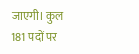जाएगी। कुल 181 पदों पर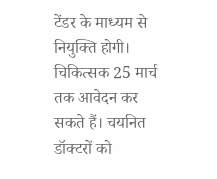टेंडर के माध्यम से नियुक्ति होगी। चिकित्सक 25 मार्च तक आवेदन कर सकते हैं। चयनित डॉक्टरों को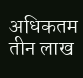अधिकतम तीन लाख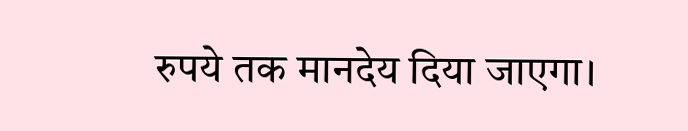रुपये तक मानदेय दिया जाएगा।